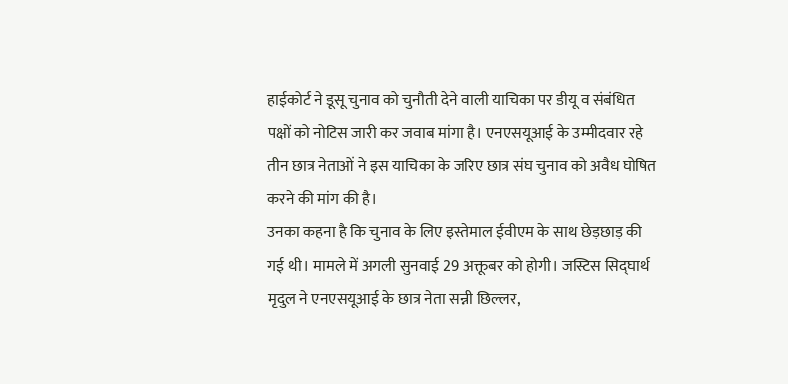हाईकोर्ट ने डूसू चुनाव को चुनौती देने वाली याचिका पर डीयू व संबंधित पक्षों को नोटिस जारी कर जवाब मांगा है। एनएसयूआई के उम्मीदवार रहे तीन छात्र नेताओं ने इस याचिका के जरिए छात्र संघ चुनाव को अवैध घोषित करने की मांग की है।
उनका कहना है कि चुनाव के लिए इस्तेमाल ईवीएम के साथ छेड़छाड़ की गई थी। मामले में अगली सुनवाई 29 अक्तूबर को होगी। जस्टिस सिद्घार्थ मृदुल ने एनएसयूआई के छात्र नेता सन्नी छिल्लर,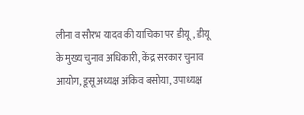लीना व सौरभ यादव की याचिका पर डीयू, डीयू के मुख्य चुनाव अधिकारी, केंद्र सरकार चुनाव आयोग, डूसू अध्यक्ष अंकिव बसोया, उपाध्यक्ष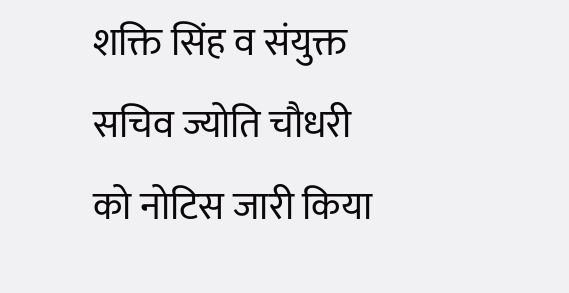शक्ति सिंह व संयुक्त सचिव ज्योति चौधरी को नोटिस जारी किया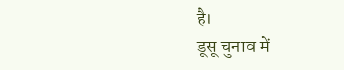है।
डूसू चुनाव में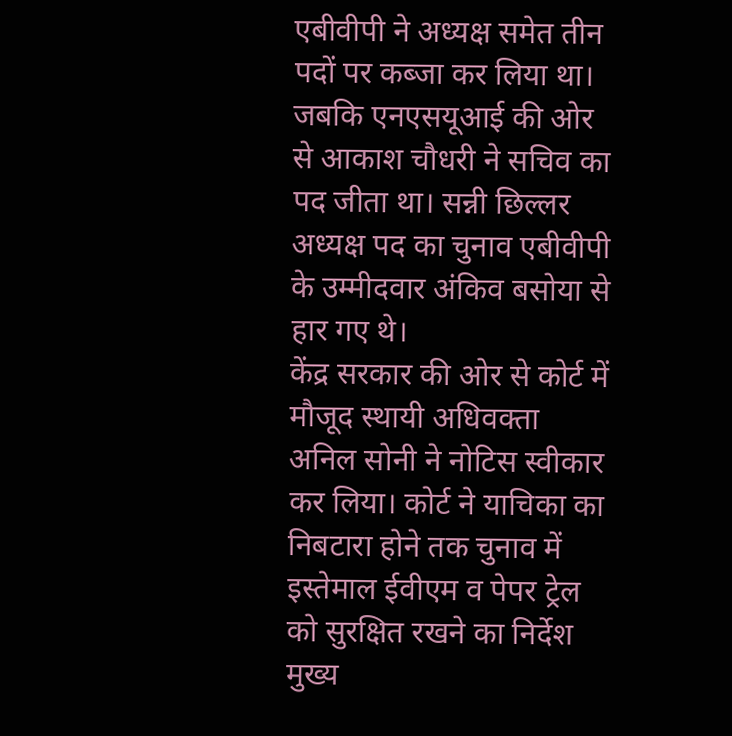एबीवीपी ने अध्यक्ष समेत तीन पदों पर कब्जा कर लिया था। जबकि एनएसयूआई की ओर से आकाश चौधरी ने सचिव का पद जीता था। सन्नी छिल्लर अध्यक्ष पद का चुनाव एबीवीपी के उम्मीदवार अंकिव बसोया से हार गए थे।
केंद्र सरकार की ओर से कोर्ट में मौजूद स्थायी अधिवक्ता अनिल सोनी ने नोटिस स्वीकार कर लिया। कोर्ट ने याचिका का निबटारा होने तक चुनाव में इस्तेमाल ईवीएम व पेपर ट्रेल को सुरक्षित रखने का निर्देश मुख्य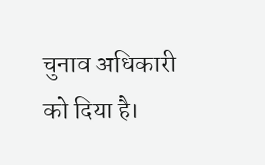चुनाव अधिकारी को दिया है।